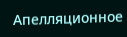Апелляционное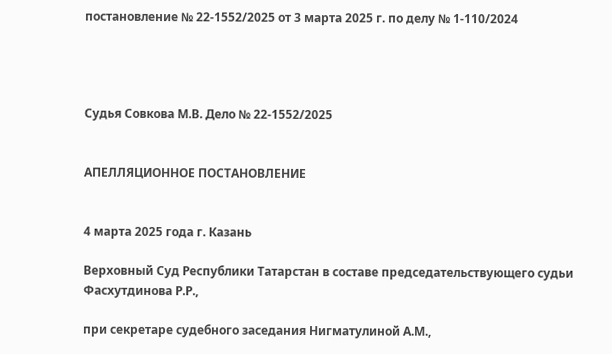постановление № 22-1552/2025 от 3 марта 2025 г. по делу № 1-110/2024




Судья Совкова М.В. Дело № 22-1552/2025


АПЕЛЛЯЦИОННОЕ ПОСТАНОВЛЕНИЕ


4 марта 2025 года г. Казань

Верховный Суд Республики Татарстан в составе председательствующего судьи Фасхутдинова Р.Р.,

при секретаре судебного заседания Нигматулиной А.М.,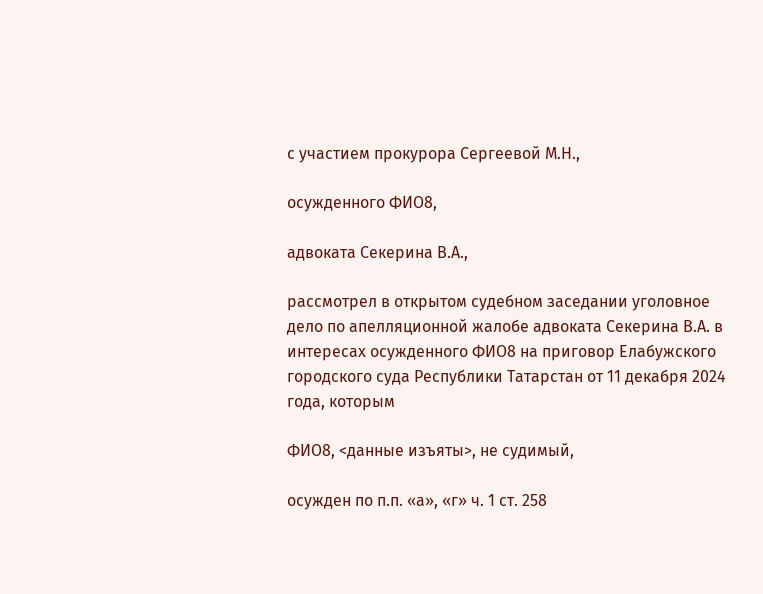с участием прокурора Сергеевой М.Н.,

осужденного ФИО8,

адвоката Секерина В.А.,

рассмотрел в открытом судебном заседании уголовное дело по апелляционной жалобе адвоката Секерина В.А. в интересах осужденного ФИО8 на приговор Елабужского городского суда Республики Татарстан от 11 декабря 2024 года, которым

ФИО8, <данные изъяты>, не судимый,

осужден по п.п. «а», «г» ч. 1 ст. 258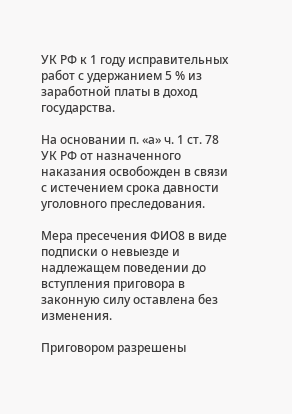УК РФ к 1 году исправительных работ с удержанием 5 % из заработной платы в доход государства.

На основании п. «а» ч. 1 ст. 78 УК РФ от назначенного наказания освобожден в связи с истечением срока давности уголовного преследования.

Мера пресечения ФИО8 в виде подписки о невыезде и надлежащем поведении до вступления приговора в законную силу оставлена без изменения.

Приговором разрешены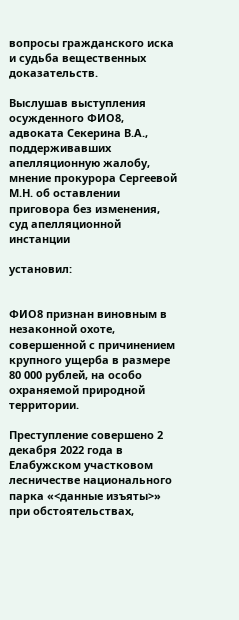вопросы гражданского иска и судьба вещественных доказательств.

Выслушав выступления осужденного ФИО8, адвоката Секерина В.А., поддерживавших апелляционную жалобу, мнение прокурора Сергеевой М.Н. об оставлении приговора без изменения, суд апелляционной инстанции

установил:


ФИО8 признан виновным в незаконной охоте, совершенной с причинением крупного ущерба в размере 80 000 рублей, на особо охраняемой природной территории.

Преступление совершено 2 декабря 2022 года в Елабужском участковом лесничестве национального парка «<данные изъяты>» при обстоятельствах,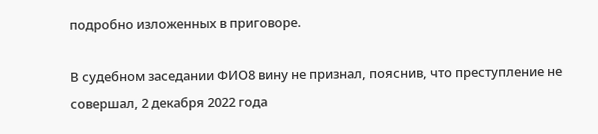подробно изложенных в приговоре.

В судебном заседании ФИО8 вину не признал, пояснив, что преступление не совершал, 2 декабря 2022 года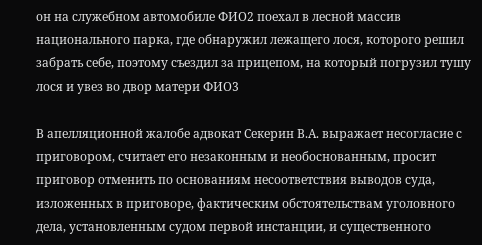он на служебном автомобиле ФИО2 поехал в лесной массив национального парка, где обнаружил лежащего лося, которого решил забрать себе, поэтому съездил за прицепом, на который погрузил тушу лося и увез во двор матери ФИО3

В апелляционной жалобе адвокат Секерин В.А. выражает несогласие с приговором, считает его незаконным и необоснованным, просит приговор отменить по основаниям несоответствия выводов суда, изложенных в приговоре, фактическим обстоятельствам уголовного дела, установленным судом первой инстанции, и существенного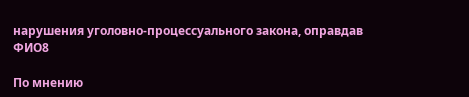нарушения уголовно-процессуального закона, оправдав ФИО8

По мнению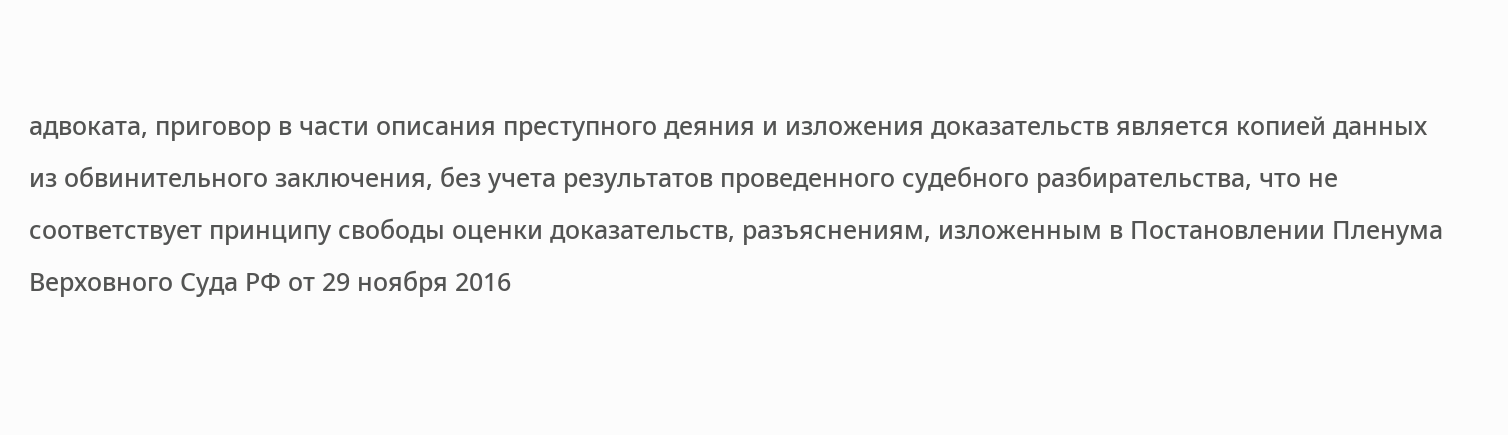адвоката, приговор в части описания преступного деяния и изложения доказательств является копией данных из обвинительного заключения, без учета результатов проведенного судебного разбирательства, что не соответствует принципу свободы оценки доказательств, разъяснениям, изложенным в Постановлении Пленума Верховного Суда РФ от 29 ноября 2016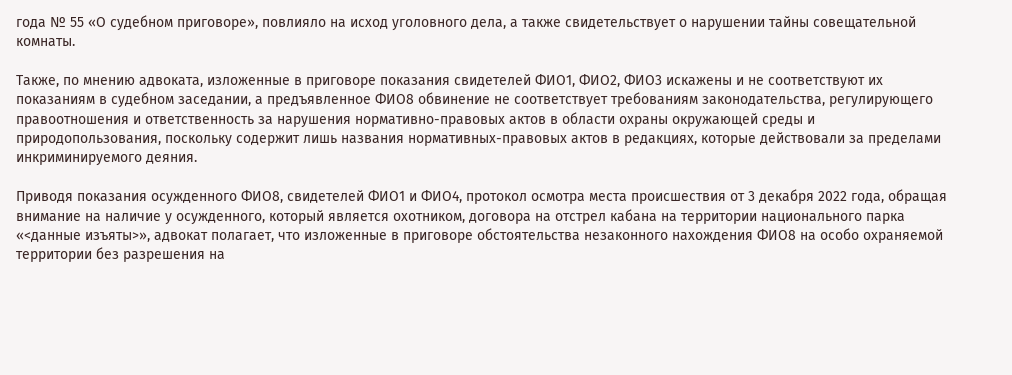года № 55 «О судебном приговоре», повлияло на исход уголовного дела, а также свидетельствует о нарушении тайны совещательной комнаты.

Также, по мнению адвоката, изложенные в приговоре показания свидетелей ФИО1, ФИО2, ФИО3 искажены и не соответствуют их показаниям в судебном заседании, а предъявленное ФИО8 обвинение не соответствует требованиям законодательства, регулирующего правоотношения и ответственность за нарушения нормативно-правовых актов в области охраны окружающей среды и природопользования, поскольку содержит лишь названия нормативных-правовых актов в редакциях, которые действовали за пределами инкриминируемого деяния.

Приводя показания осужденного ФИО8, свидетелей ФИО1 и ФИО4, протокол осмотра места происшествия от 3 декабря 2022 года, обращая внимание на наличие у осужденного, который является охотником, договора на отстрел кабана на территории национального парка «<данные изъяты>», адвокат полагает, что изложенные в приговоре обстоятельства незаконного нахождения ФИО8 на особо охраняемой территории без разрешения на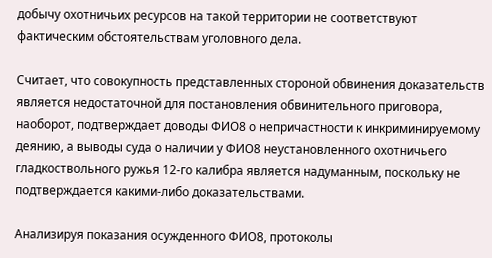добычу охотничьих ресурсов на такой территории не соответствуют фактическим обстоятельствам уголовного дела.

Считает, что совокупность представленных стороной обвинения доказательств является недостаточной для постановления обвинительного приговора, наоборот, подтверждает доводы ФИО8 о непричастности к инкриминируемому деянию, а выводы суда о наличии у ФИО8 неустановленного охотничьего гладкоствольного ружья 12-го калибра является надуманным, поскольку не подтверждается какими-либо доказательствами.

Анализируя показания осужденного ФИО8, протоколы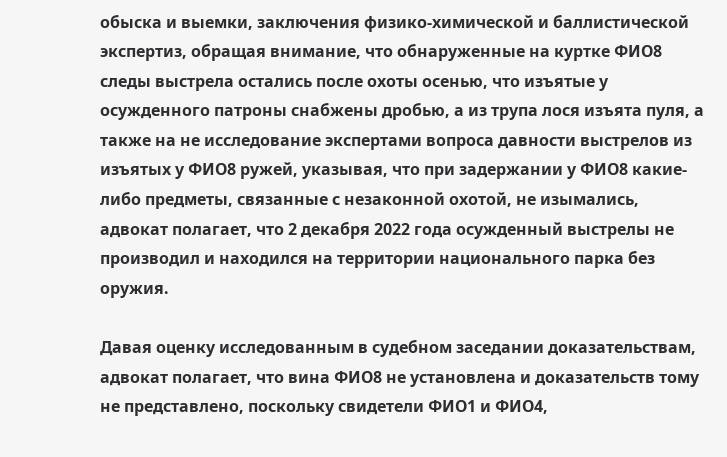обыска и выемки, заключения физико-химической и баллистической экспертиз, обращая внимание, что обнаруженные на куртке ФИО8 следы выстрела остались после охоты осенью, что изъятые у осужденного патроны снабжены дробью, а из трупа лося изъята пуля, а также на не исследование экспертами вопроса давности выстрелов из изъятых у ФИО8 ружей, указывая, что при задержании у ФИО8 какие-либо предметы, связанные с незаконной охотой, не изымались, адвокат полагает, что 2 декабря 2022 года осужденный выстрелы не производил и находился на территории национального парка без оружия.

Давая оценку исследованным в судебном заседании доказательствам, адвокат полагает, что вина ФИО8 не установлена и доказательств тому не представлено, поскольку свидетели ФИО1 и ФИО4,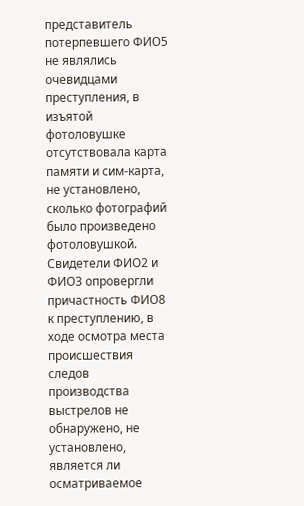представитель потерпевшего ФИО5 не являлись очевидцами преступления, в изъятой фотоловушке отсутствовала карта памяти и сим-карта, не установлено, сколько фотографий было произведено фотоловушкой. Свидетели ФИО2 и ФИО3 опровергли причастность ФИО8 к преступлению, в ходе осмотра места происшествия следов производства выстрелов не обнаружено, не установлено, является ли осматриваемое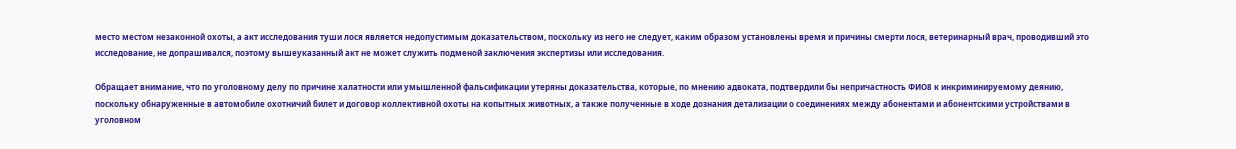место местом незаконной охоты, а акт исследования туши лося является недопустимым доказательством, поскольку из него не следует, каким образом установлены время и причины смерти лося, ветеринарный врач, проводивший это исследование, не допрашивался, поэтому вышеуказанный акт не может служить подменой заключения экспертизы или исследования.

Обращает внимание, что по уголовному делу по причине халатности или умышленной фальсификации утеряны доказательства, которые, по мнению адвоката, подтвердили бы непричастность ФИО8 к инкриминируемому деянию, поскольку обнаруженные в автомобиле охотничий билет и договор коллективной охоты на копытных животных, а также полученные в ходе дознания детализации о соединениях между абонентами и абонентскими устройствами в уголовном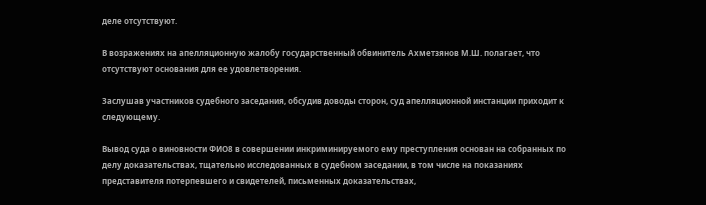деле отсутствуют.

В возражениях на апелляционную жалобу государственный обвинитель Ахметзянов М.Ш. полагает, что отсутствуют основания для ее удовлетворения.

Заслушав участников судебного заседания, обсудив доводы сторон, суд апелляционной инстанции приходит к следующему.

Вывод суда о виновности ФИО8 в совершении инкриминируемого ему преступления основан на собранных по делу доказательствах, тщательно исследованных в судебном заседании, в том числе на показаниях представителя потерпевшего и свидетелей, письменных доказательствах,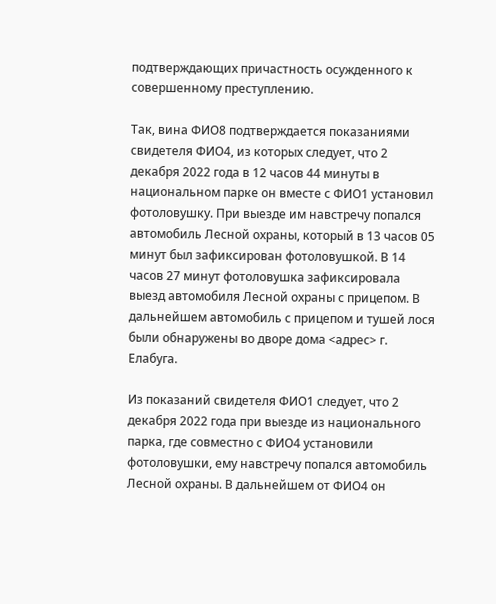подтверждающих причастность осужденного к совершенному преступлению.

Так, вина ФИО8 подтверждается показаниями свидетеля ФИО4, из которых следует, что 2 декабря 2022 года в 12 часов 44 минуты в национальном парке он вместе с ФИО1 установил фотоловушку. При выезде им навстречу попался автомобиль Лесной охраны, который в 13 часов 05 минут был зафиксирован фотоловушкой. В 14 часов 27 минут фотоловушка зафиксировала выезд автомобиля Лесной охраны с прицепом. В дальнейшем автомобиль с прицепом и тушей лося были обнаружены во дворе дома <адрес> г. Елабуга.

Из показаний свидетеля ФИО1 следует, что 2 декабря 2022 года при выезде из национального парка, где совместно с ФИО4 установили фотоловушки, ему навстречу попался автомобиль Лесной охраны. В дальнейшем от ФИО4 он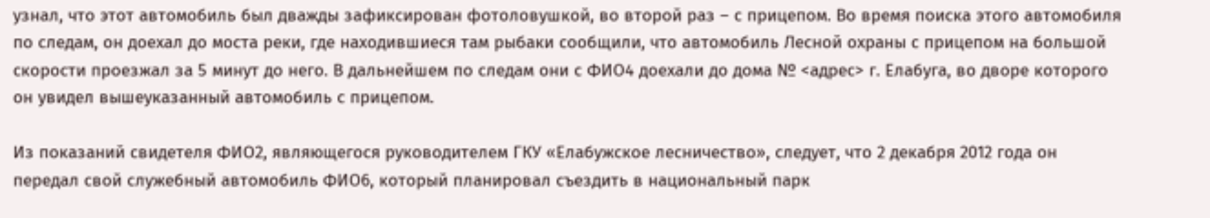узнал, что этот автомобиль был дважды зафиксирован фотоловушкой, во второй раз – с прицепом. Во время поиска этого автомобиля по следам, он доехал до моста реки, где находившиеся там рыбаки сообщили, что автомобиль Лесной охраны с прицепом на большой скорости проезжал за 5 минут до него. В дальнейшем по следам они с ФИО4 доехали до дома № <адрес> г. Елабуга, во дворе которого он увидел вышеуказанный автомобиль с прицепом.

Из показаний свидетеля ФИО2, являющегося руководителем ГКУ «Елабужское лесничество», следует, что 2 декабря 2012 года он передал свой служебный автомобиль ФИО6, который планировал съездить в национальный парк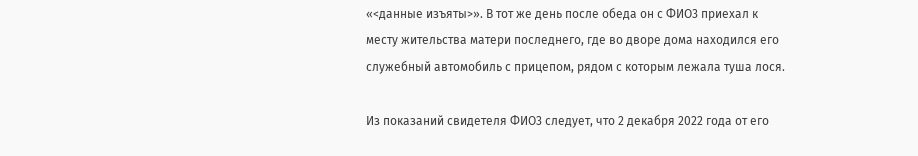«<данные изъяты>». В тот же день после обеда он с ФИО3 приехал к месту жительства матери последнего, где во дворе дома находился его служебный автомобиль с прицепом, рядом с которым лежала туша лося.

Из показаний свидетеля ФИО3 следует, что 2 декабря 2022 года от его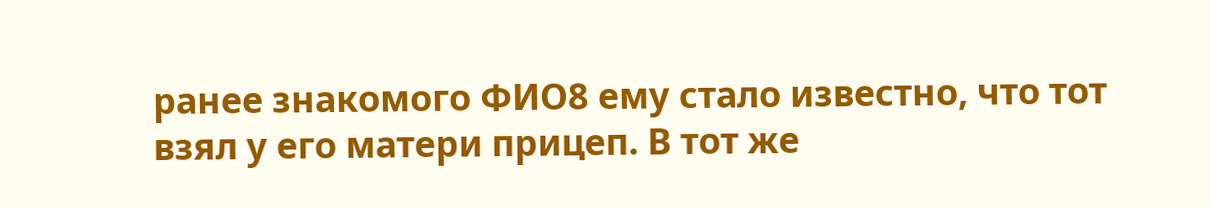ранее знакомого ФИО8 ему стало известно, что тот взял у его матери прицеп. В тот же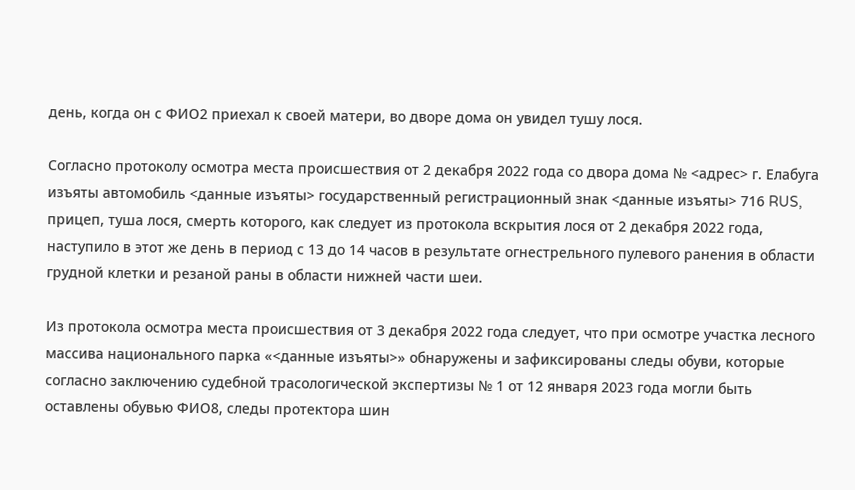день, когда он с ФИО2 приехал к своей матери, во дворе дома он увидел тушу лося.

Согласно протоколу осмотра места происшествия от 2 декабря 2022 года со двора дома № <адрес> г. Елабуга изъяты автомобиль <данные изъяты> государственный регистрационный знак <данные изъяты> 716 RUS, прицеп, туша лося, смерть которого, как следует из протокола вскрытия лося от 2 декабря 2022 года, наступило в этот же день в период с 13 до 14 часов в результате огнестрельного пулевого ранения в области грудной клетки и резаной раны в области нижней части шеи.

Из протокола осмотра места происшествия от 3 декабря 2022 года следует, что при осмотре участка лесного массива национального парка «<данные изъяты>» обнаружены и зафиксированы следы обуви, которые согласно заключению судебной трасологической экспертизы № 1 от 12 января 2023 года могли быть оставлены обувью ФИО8, следы протектора шин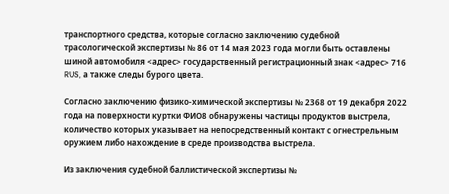транспортного средства, которые согласно заключению судебной трасологической экспертизы № 86 от 14 мая 2023 года могли быть оставлены шиной автомобиля <адрес> государственный регистрационный знак <адрес> 716 RUS, а также следы бурого цвета.

Согласно заключению физико-химической экспертизы № 2368 от 19 декабря 2022 года на поверхности куртки ФИО8 обнаружены частицы продуктов выстрела, количество которых указывает на непосредственный контакт с огнестрельным оружием либо нахождение в среде производства выстрела.

Из заключения судебной баллистической экспертизы №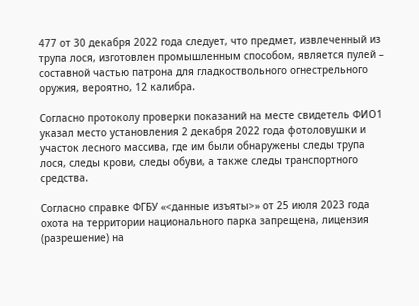477 от 30 декабря 2022 года следует, что предмет, извлеченный из трупа лося, изготовлен промышленным способом, является пулей – составной частью патрона для гладкоствольного огнестрельного оружия, вероятно, 12 калибра.

Согласно протоколу проверки показаний на месте свидетель ФИО1 указал место установления 2 декабря 2022 года фотоловушки и участок лесного массива, где им были обнаружены следы трупа лося, следы крови, следы обуви, а также следы транспортного средства.

Согласно справке ФГБУ «<данные изъяты>» от 25 июля 2023 года охота на территории национального парка запрещена, лицензия (разрешение) на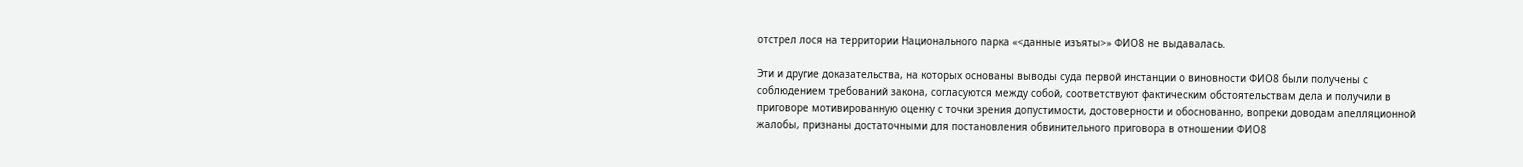отстрел лося на территории Национального парка «<данные изъяты>» ФИО8 не выдавалась.

Эти и другие доказательства, на которых основаны выводы суда первой инстанции о виновности ФИО8 были получены с соблюдением требований закона, согласуются между собой, соответствуют фактическим обстоятельствам дела и получили в приговоре мотивированную оценку с точки зрения допустимости, достоверности и обоснованно, вопреки доводам апелляционной жалобы, признаны достаточными для постановления обвинительного приговора в отношении ФИО8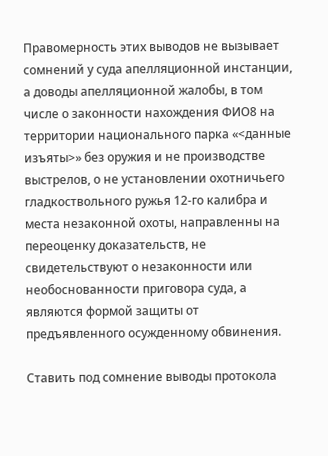Правомерность этих выводов не вызывает сомнений у суда апелляционной инстанции, а доводы апелляционной жалобы, в том числе о законности нахождения ФИО8 на территории национального парка «<данные изъяты>» без оружия и не производстве выстрелов, о не установлении охотничьего гладкоствольного ружья 12-го калибра и места незаконной охоты, направленны на переоценку доказательств, не свидетельствуют о незаконности или необоснованности приговора суда, а являются формой защиты от предъявленного осужденному обвинения.

Ставить под сомнение выводы протокола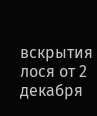вскрытия лося от 2 декабря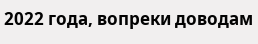2022 года, вопреки доводам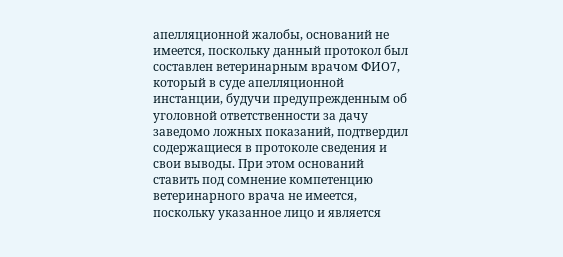апелляционной жалобы, оснований не имеется, поскольку данный протокол был составлен ветеринарным врачом ФИО7, который в суде апелляционной инстанции, будучи предупрежденным об уголовной ответственности за дачу заведомо ложных показаний, подтвердил содержащиеся в протоколе сведения и свои выводы. При этом оснований ставить под сомнение компетенцию ветеринарного врача не имеется, поскольку указанное лицо и является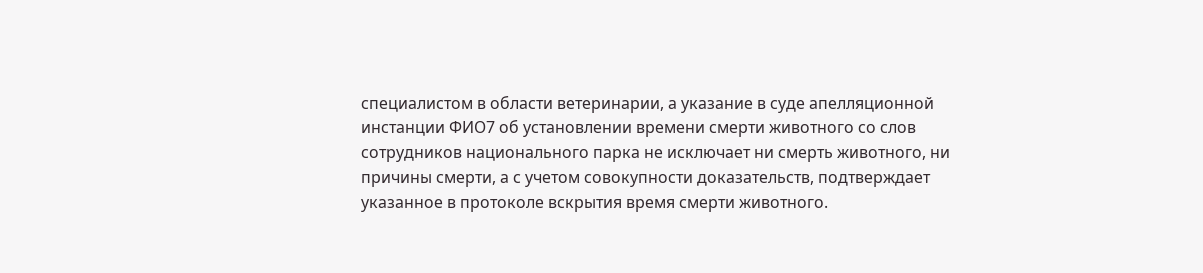специалистом в области ветеринарии, а указание в суде апелляционной инстанции ФИО7 об установлении времени смерти животного со слов сотрудников национального парка не исключает ни смерть животного, ни причины смерти, а с учетом совокупности доказательств, подтверждает указанное в протоколе вскрытия время смерти животного.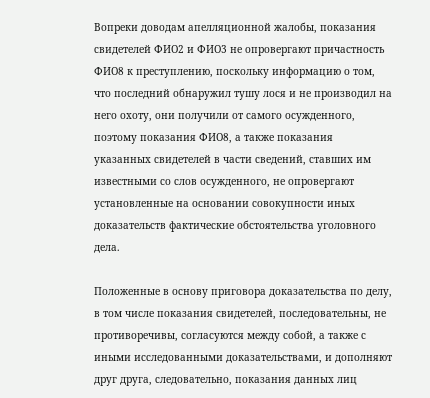Вопреки доводам апелляционной жалобы, показания свидетелей ФИО2 и ФИО3 не опровергают причастность ФИО8 к преступлению, поскольку информацию о том, что последний обнаружил тушу лося и не производил на него охоту, они получили от самого осужденного, поэтому показания ФИО8, а также показания указанных свидетелей в части сведений, ставших им известными со слов осужденного, не опровергают установленные на основании совокупности иных доказательств фактические обстоятельства уголовного дела.

Положенные в основу приговора доказательства по делу, в том числе показания свидетелей, последовательны, не противоречивы, согласуются между собой, а также с иными исследованными доказательствами, и дополняют друг друга, следовательно, показания данных лиц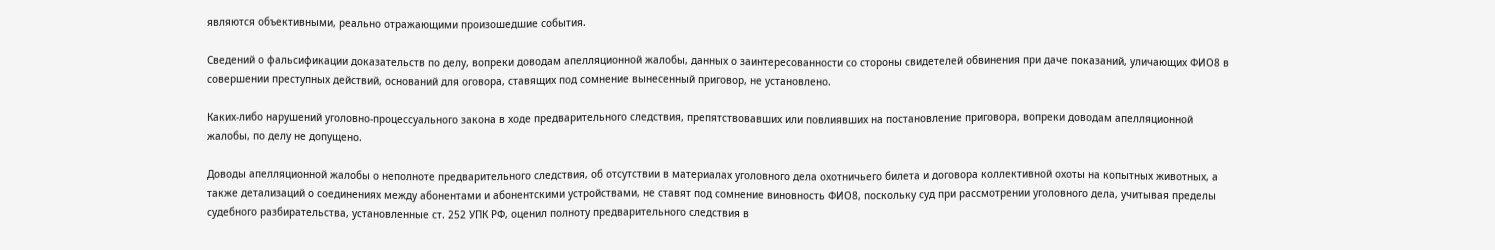являются объективными, реально отражающими произошедшие события.

Сведений о фальсификации доказательств по делу, вопреки доводам апелляционной жалобы, данных о заинтересованности со стороны свидетелей обвинения при даче показаний, уличающих ФИО8 в совершении преступных действий, оснований для оговора, ставящих под сомнение вынесенный приговор, не установлено.

Каких-либо нарушений уголовно-процессуального закона в ходе предварительного следствия, препятствовавших или повлиявших на постановление приговора, вопреки доводам апелляционной жалобы, по делу не допущено.

Доводы апелляционной жалобы о неполноте предварительного следствия, об отсутствии в материалах уголовного дела охотничьего билета и договора коллективной охоты на копытных животных, а также детализаций о соединениях между абонентами и абонентскими устройствами, не ставят под сомнение виновность ФИО8, поскольку суд при рассмотрении уголовного дела, учитывая пределы судебного разбирательства, установленные ст. 252 УПК РФ, оценил полноту предварительного следствия в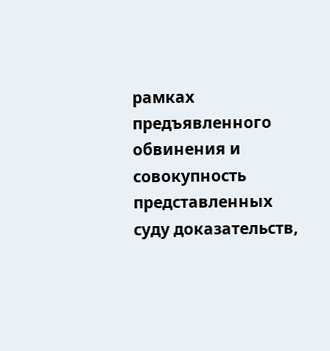рамках предъявленного обвинения и совокупность представленных суду доказательств,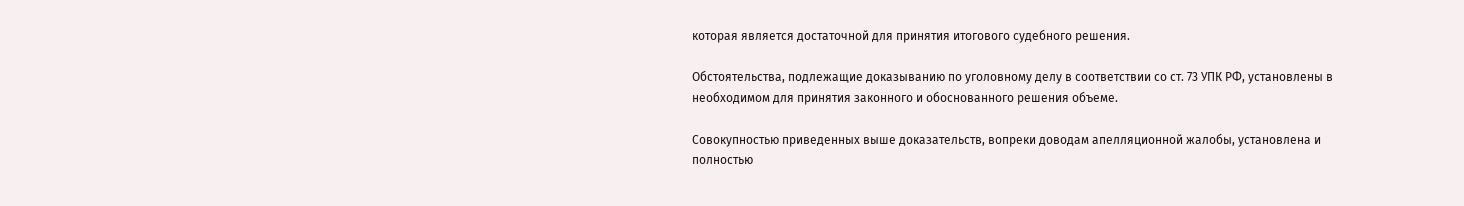которая является достаточной для принятия итогового судебного решения.

Обстоятельства, подлежащие доказыванию по уголовному делу в соответствии со ст. 73 УПК РФ, установлены в необходимом для принятия законного и обоснованного решения объеме.

Совокупностью приведенных выше доказательств, вопреки доводам апелляционной жалобы, установлена и полностью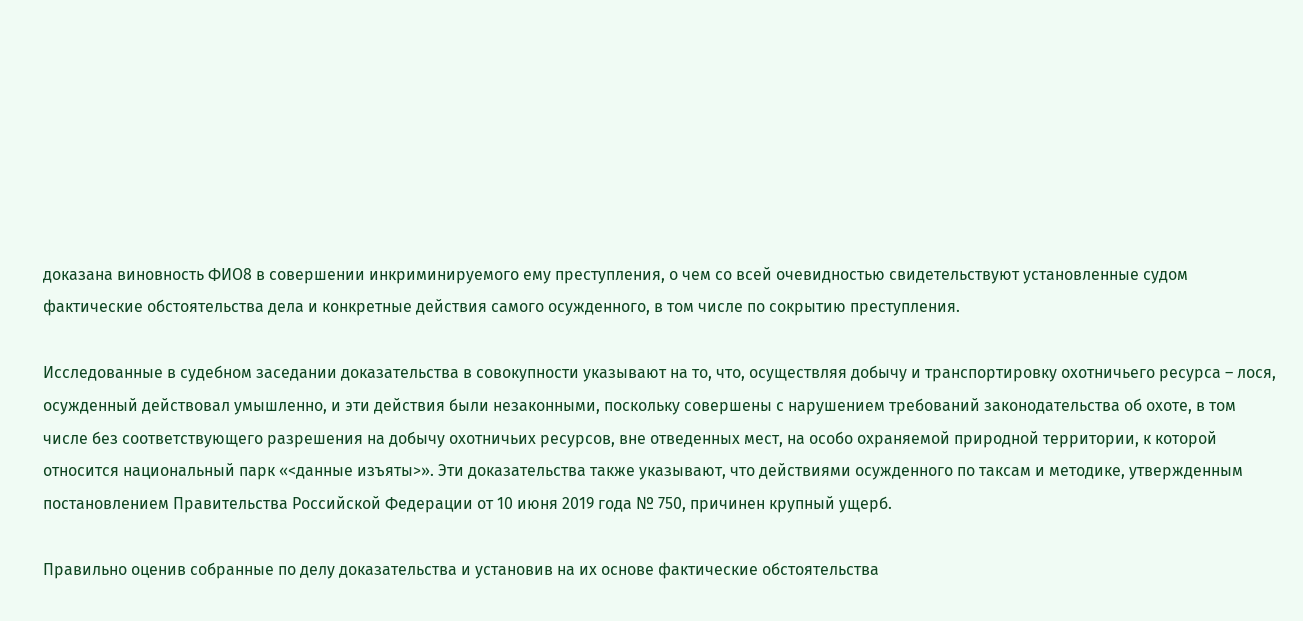доказана виновность ФИО8 в совершении инкриминируемого ему преступления, о чем со всей очевидностью свидетельствуют установленные судом фактические обстоятельства дела и конкретные действия самого осужденного, в том числе по сокрытию преступления.

Исследованные в судебном заседании доказательства в совокупности указывают на то, что, осуществляя добычу и транспортировку охотничьего ресурса – лося, осужденный действовал умышленно, и эти действия были незаконными, поскольку совершены с нарушением требований законодательства об охоте, в том числе без соответствующего разрешения на добычу охотничьих ресурсов, вне отведенных мест, на особо охраняемой природной территории, к которой относится национальный парк «<данные изъяты>». Эти доказательства также указывают, что действиями осужденного по таксам и методике, утвержденным постановлением Правительства Российской Федерации от 10 июня 2019 года № 750, причинен крупный ущерб.

Правильно оценив собранные по делу доказательства и установив на их основе фактические обстоятельства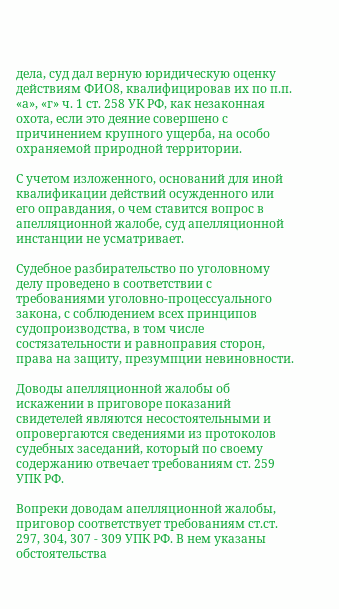дела, суд дал верную юридическую оценку действиям ФИО8, квалифицировав их по п.п. «а», «г» ч. 1 ст. 258 УК РФ, как незаконная охота, если это деяние совершено с причинением крупного ущерба, на особо охраняемой природной территории.

С учетом изложенного, оснований для иной квалификации действий осужденного или его оправдания, о чем ставится вопрос в апелляционной жалобе, суд апелляционной инстанции не усматривает.

Судебное разбирательство по уголовному делу проведено в соответствии с требованиями уголовно-процессуального закона, с соблюдением всех принципов судопроизводства, в том числе состязательности и равноправия сторон, права на защиту, презумпции невиновности.

Доводы апелляционной жалобы об искажении в приговоре показаний свидетелей являются несостоятельными и опровергаются сведениями из протоколов судебных заседаний, который по своему содержанию отвечает требованиям ст. 259 УПК РФ.

Вопреки доводам апелляционной жалобы, приговор соответствует требованиям ст.ст. 297, 304, 307 - 309 УПК РФ. В нем указаны обстоятельства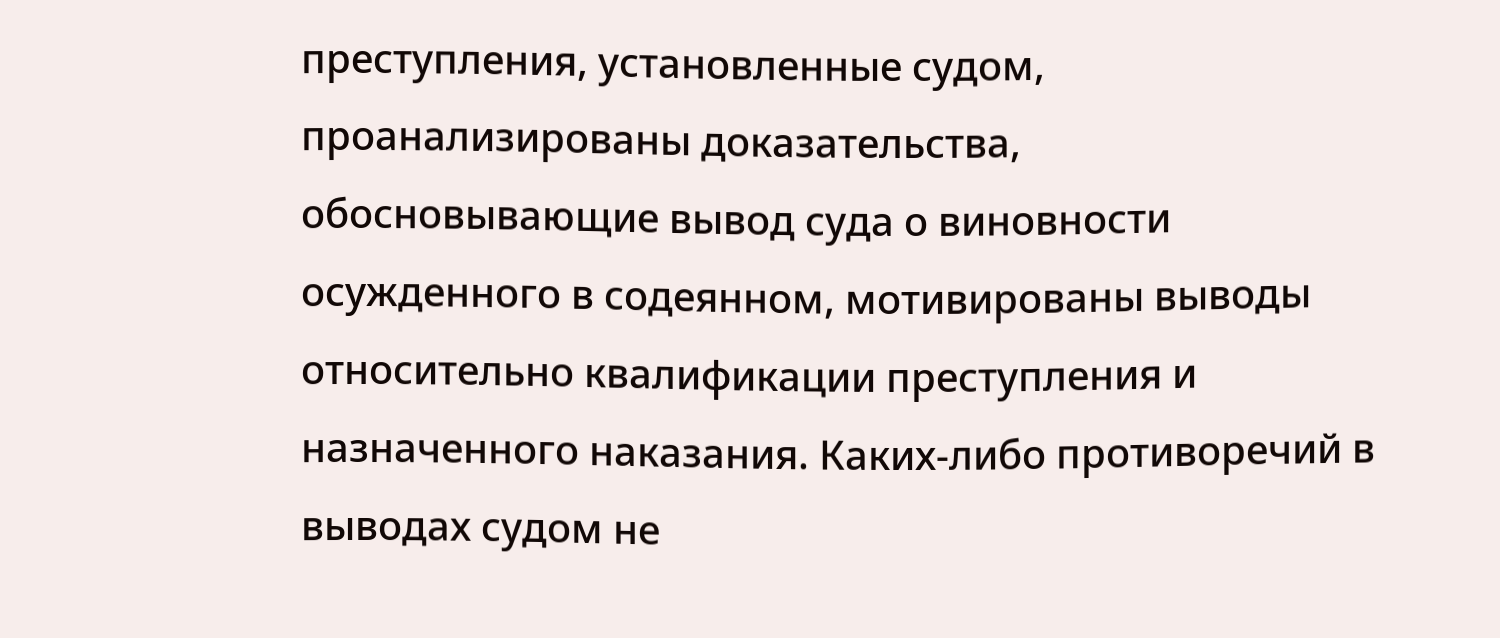преступления, установленные судом, проанализированы доказательства, обосновывающие вывод суда о виновности осужденного в содеянном, мотивированы выводы относительно квалификации преступления и назначенного наказания. Каких-либо противоречий в выводах судом не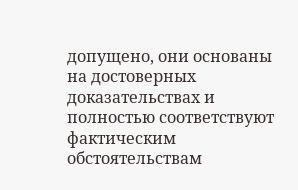допущено, они основаны на достоверных доказательствах и полностью соответствуют фактическим обстоятельствам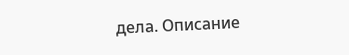дела. Описание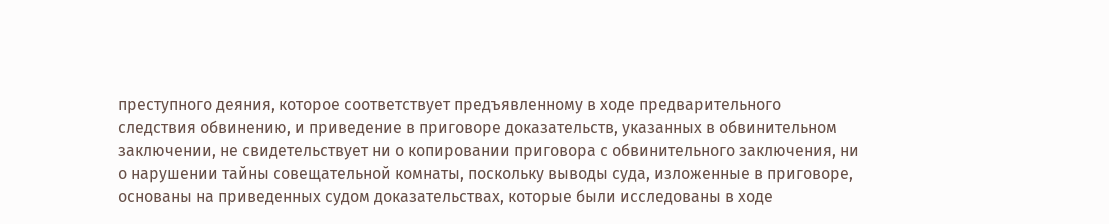преступного деяния, которое соответствует предъявленному в ходе предварительного следствия обвинению, и приведение в приговоре доказательств, указанных в обвинительном заключении, не свидетельствует ни о копировании приговора с обвинительного заключения, ни о нарушении тайны совещательной комнаты, поскольку выводы суда, изложенные в приговоре, основаны на приведенных судом доказательствах, которые были исследованы в ходе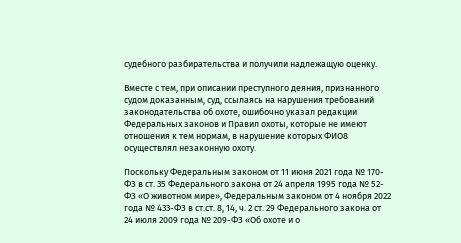судебного разбирательства и получили надлежащую оценку.

Вместе с тем, при описании преступного деяния, признанного судом доказанным, суд, ссылаясь на нарушения требований законодательства об охоте, ошибочно указал редакции Федеральных законов и Правил охоты, которые не имеют отношения к тем нормам, в нарушение которых ФИО8 осуществлял незаконную охоту.

Поскольку Федеральным законом от 11 июня 2021 года № 170-ФЗ в ст. 35 Федерального закона от 24 апреля 1995 года № 52-ФЗ «О животном мире», Федеральным законом от 4 ноября 2022 года № 433-ФЗ в ст.ст. 8, 14, ч. 2 ст. 29 Федерального закона от 24 июля 2009 года № 209-ФЗ «Об охоте и о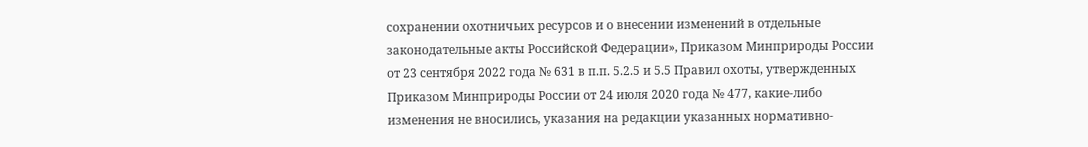сохранении охотничьих ресурсов и о внесении изменений в отдельные законодательные акты Российской Федерации», Приказом Минприроды России от 23 сентября 2022 года № 631 в п.п. 5.2.5 и 5.5 Правил охоты, утвержденных Приказом Минприроды России от 24 июля 2020 года № 477, какие-либо изменения не вносились, указания на редакции указанных нормативно-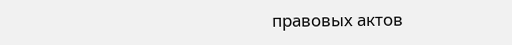правовых актов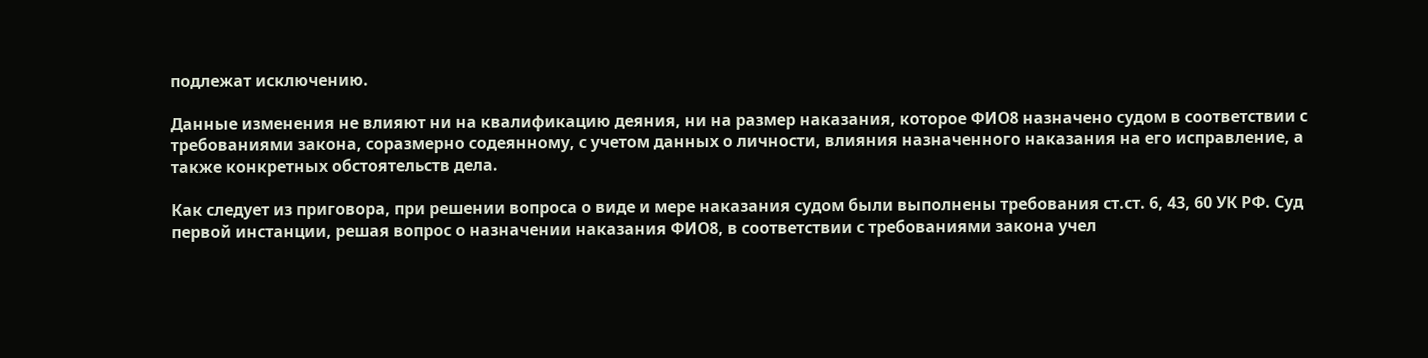подлежат исключению.

Данные изменения не влияют ни на квалификацию деяния, ни на размер наказания, которое ФИО8 назначено судом в соответствии с требованиями закона, соразмерно содеянному, с учетом данных о личности, влияния назначенного наказания на его исправление, а также конкретных обстоятельств дела.

Как следует из приговора, при решении вопроса о виде и мере наказания судом были выполнены требования ст.ст. 6, 43, 60 УК РФ. Суд первой инстанции, решая вопрос о назначении наказания ФИО8, в соответствии с требованиями закона учел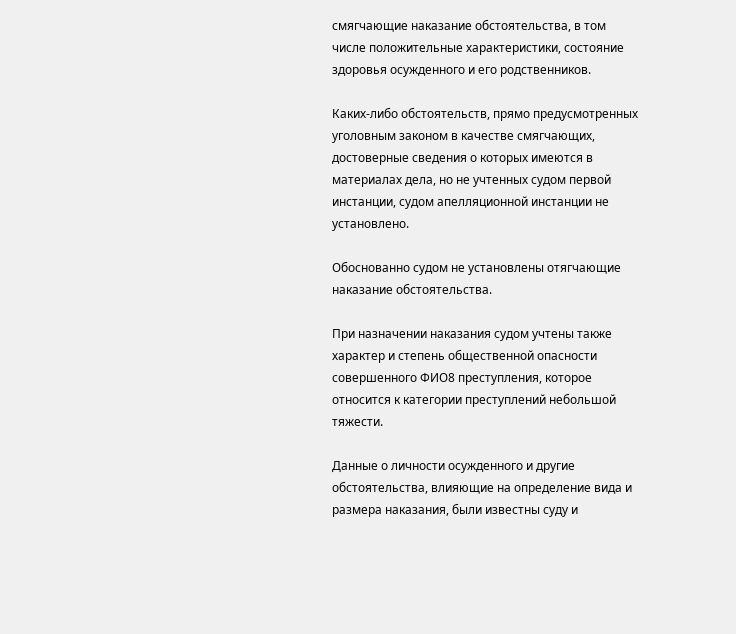смягчающие наказание обстоятельства, в том числе положительные характеристики, состояние здоровья осужденного и его родственников.

Каких-либо обстоятельств, прямо предусмотренных уголовным законом в качестве смягчающих, достоверные сведения о которых имеются в материалах дела, но не учтенных судом первой инстанции, судом апелляционной инстанции не установлено.

Обоснованно судом не установлены отягчающие наказание обстоятельства.

При назначении наказания судом учтены также характер и степень общественной опасности совершенного ФИО8 преступления, которое относится к категории преступлений небольшой тяжести.

Данные о личности осужденного и другие обстоятельства, влияющие на определение вида и размера наказания, были известны суду и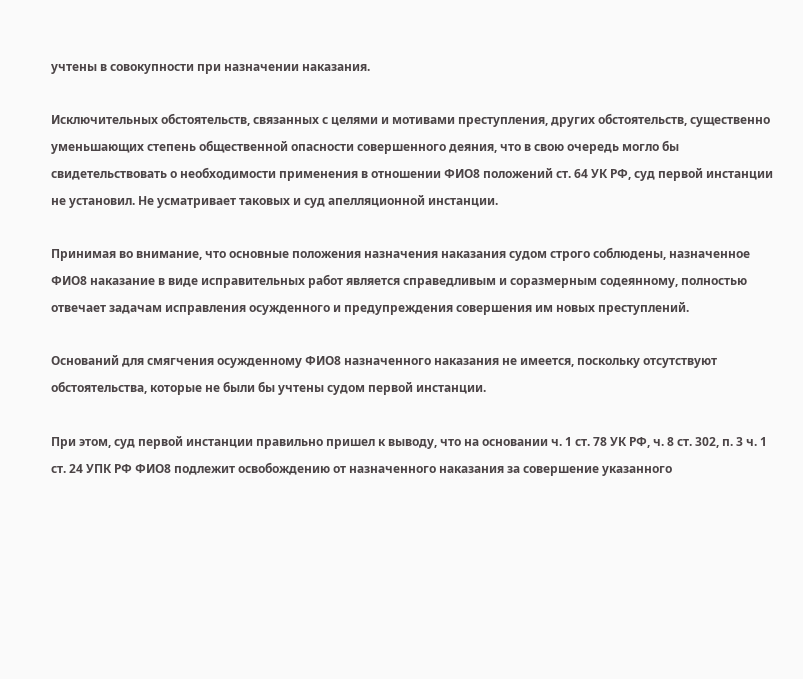учтены в совокупности при назначении наказания.

Исключительных обстоятельств, связанных с целями и мотивами преступления, других обстоятельств, существенно уменьшающих степень общественной опасности совершенного деяния, что в свою очередь могло бы свидетельствовать о необходимости применения в отношении ФИО8 положений ст. 64 УК РФ, суд первой инстанции не установил. Не усматривает таковых и суд апелляционной инстанции.

Принимая во внимание, что основные положения назначения наказания судом строго соблюдены, назначенное ФИО8 наказание в виде исправительных работ является справедливым и соразмерным содеянному, полностью отвечает задачам исправления осужденного и предупреждения совершения им новых преступлений.

Оснований для смягчения осужденному ФИО8 назначенного наказания не имеется, поскольку отсутствуют обстоятельства, которые не были бы учтены судом первой инстанции.

При этом, суд первой инстанции правильно пришел к выводу, что на основании ч. 1 ст. 78 УК РФ, ч. 8 ст. 302, п. 3 ч. 1 ст. 24 УПК РФ ФИО8 подлежит освобождению от назначенного наказания за совершение указанного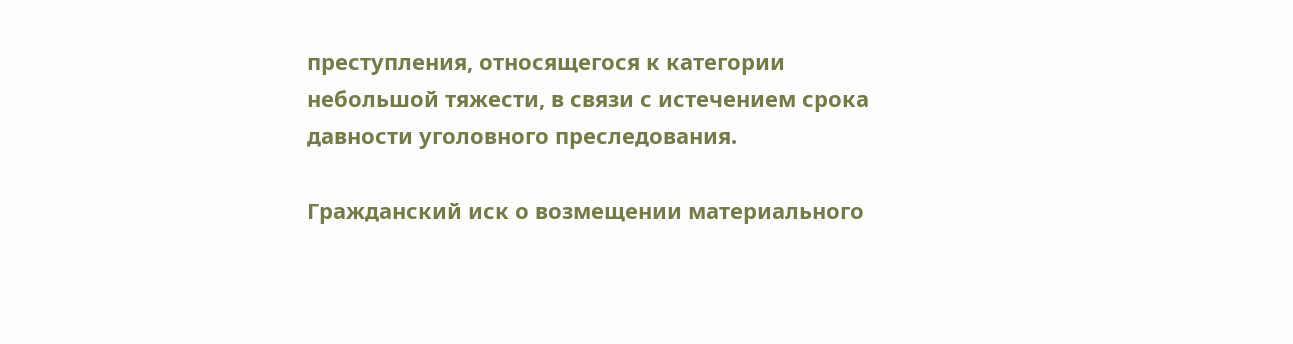преступления, относящегося к категории небольшой тяжести, в связи с истечением срока давности уголовного преследования.

Гражданский иск о возмещении материального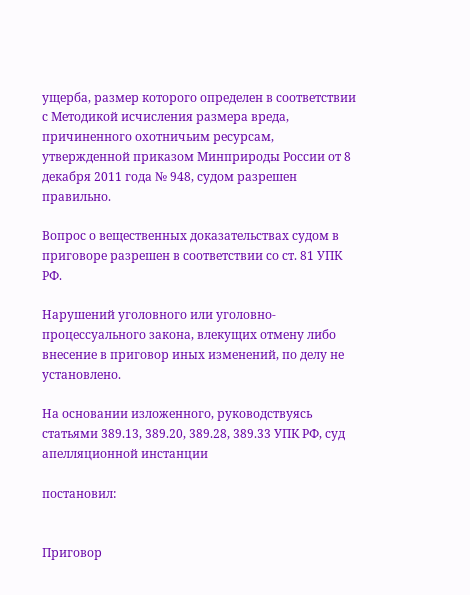ущерба, размер которого определен в соответствии с Методикой исчисления размера вреда, причиненного охотничьим ресурсам, утвержденной приказом Минприроды России от 8 декабря 2011 года № 948, судом разрешен правильно.

Вопрос о вещественных доказательствах судом в приговоре разрешен в соответствии со ст. 81 УПК РФ.

Нарушений уголовного или уголовно-процессуального закона, влекущих отмену либо внесение в приговор иных изменений, по делу не установлено.

На основании изложенного, руководствуясь статьями 389.13, 389.20, 389.28, 389.33 УПК РФ, суд апелляционной инстанции

постановил:


Приговор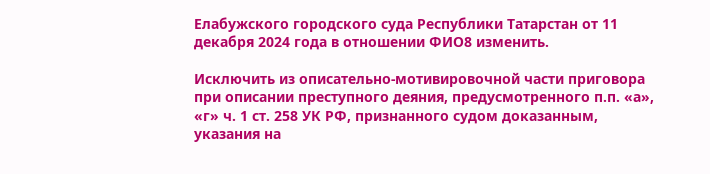Елабужского городского суда Республики Татарстан от 11 декабря 2024 года в отношении ФИО8 изменить.

Исключить из описательно-мотивировочной части приговора при описании преступного деяния, предусмотренного п.п. «а», «г» ч. 1 ст. 258 УК РФ, признанного судом доказанным, указания на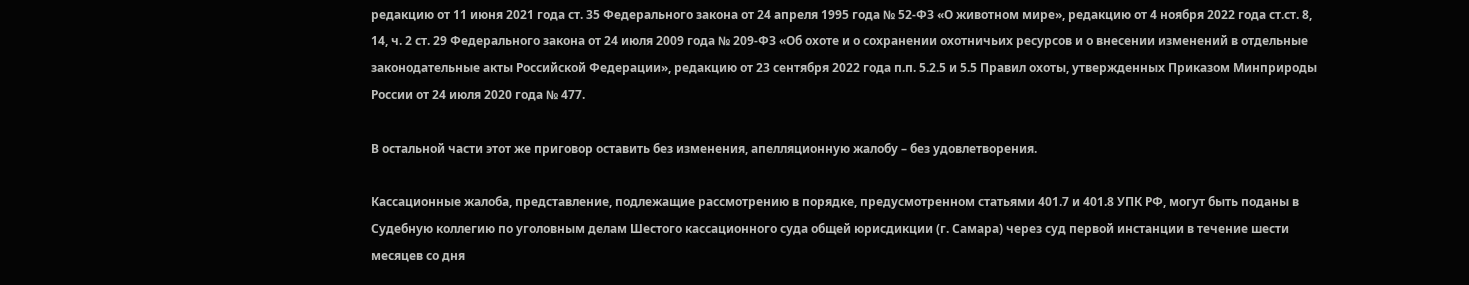редакцию от 11 июня 2021 года ст. 35 Федерального закона от 24 апреля 1995 года № 52-ФЗ «О животном мире», редакцию от 4 ноября 2022 года ст.ст. 8, 14, ч. 2 ст. 29 Федерального закона от 24 июля 2009 года № 209-ФЗ «Об охоте и о сохранении охотничьих ресурсов и о внесении изменений в отдельные законодательные акты Российской Федерации», редакцию от 23 сентября 2022 года п.п. 5.2.5 и 5.5 Правил охоты, утвержденных Приказом Минприроды России от 24 июля 2020 года № 477.

В остальной части этот же приговор оставить без изменения, апелляционную жалобу – без удовлетворения.

Кассационные жалоба, представление, подлежащие рассмотрению в порядке, предусмотренном статьями 401.7 и 401.8 УПК РФ, могут быть поданы в Судебную коллегию по уголовным делам Шестого кассационного суда общей юрисдикции (г. Самара) через суд первой инстанции в течение шести месяцев со дня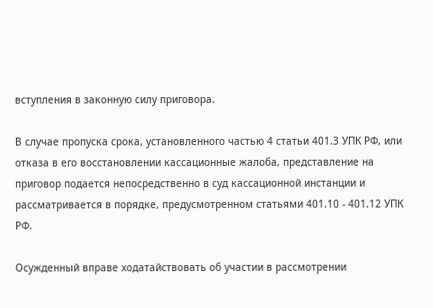вступления в законную силу приговора.

В случае пропуска срока, установленного частью 4 статьи 401.3 УПК РФ, или отказа в его восстановлении кассационные жалоба, представление на приговор подается непосредственно в суд кассационной инстанции и рассматривается в порядке, предусмотренном статьями 401.10 - 401.12 УПК РФ.

Осужденный вправе ходатайствовать об участии в рассмотрении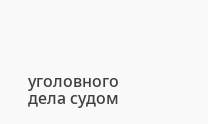уголовного дела судом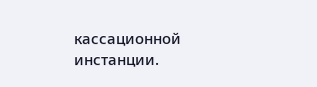кассационной инстанции.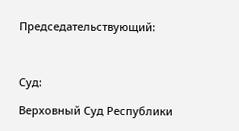Председательствующий:



Суд:

Верховный Суд Республики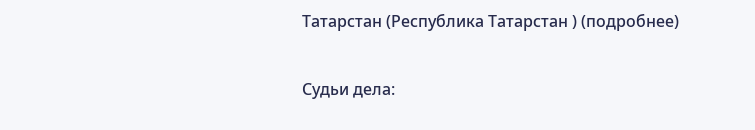Татарстан (Республика Татарстан ) (подробнее)

Судьи дела: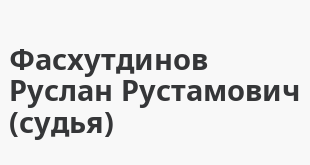Фасхутдинов Руслан Рустамович (судья)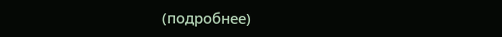(подробнее)